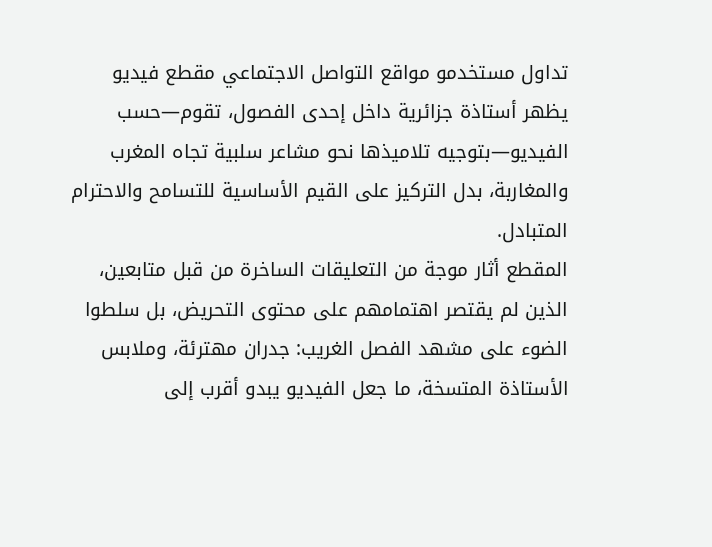تداول مستخدمو مواقع التواصل الاجتماعي مقطع فيديو يظهر أستاذة جزائرية داخل إحدى الفصول، تقوم—حسب الفيديو—بتوجيه تلاميذها نحو مشاعر سلبية تجاه المغرب والمغاربة، بدل التركيز على القيم الأساسية للتسامح والاحترام المتبادل.
المقطع أثار موجة من التعليقات الساخرة من قبل متابعين، الذين لم يقتصر اهتمامهم على محتوى التحريض، بل سلطوا الضوء على مشهد الفصل الغريب: جدران مهترئة، وملابس الأستاذة المتسخة، ما جعل الفيديو يبدو أقرب إلى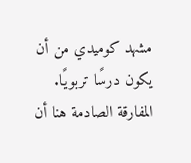مشهد كوميدي من أن يكون درسًا تربويًا.
المفارقة الصادمة هنا أن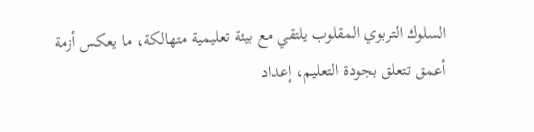السلوك التربوي المقلوب يلتقي مع بيئة تعليمية متهالكة، ما يعكس أزمة أعمق تتعلق بجودة التعليم، إعداد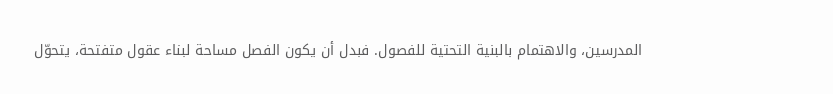المدرسين، والاهتمام بالبنية التحتية للفصول. فبدل أن يكون الفصل مساحة لبناء عقول متفتحة، يتحوّل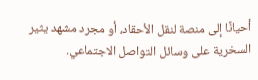أحيانًا إلى منصة لنقل الأحقاد، أو مجرد مشهد يثير السخرية على وسائل التواصل الاجتماعي.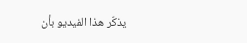يذكّر هذا الفيديو بأن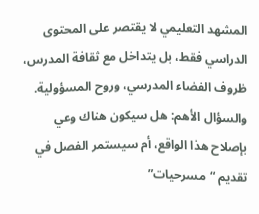المشهد التعليمي لا يقتصر على المحتوى الدراسي فقط، بل يتداخل مع ثقافة المدرس، ظروف الفضاء المدرسي، وروح المسؤولية. والسؤال الأهم: هل سيكون هناك وعي بإصلاح هذا الواقع، أم سيستمر الفصل في تقديم “مسرحيات”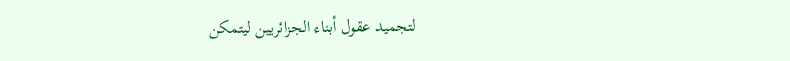لتجميد عقول أبناء الجزائريين ليتمكن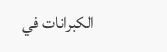الكبرانات في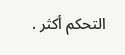التحكم أكثر .